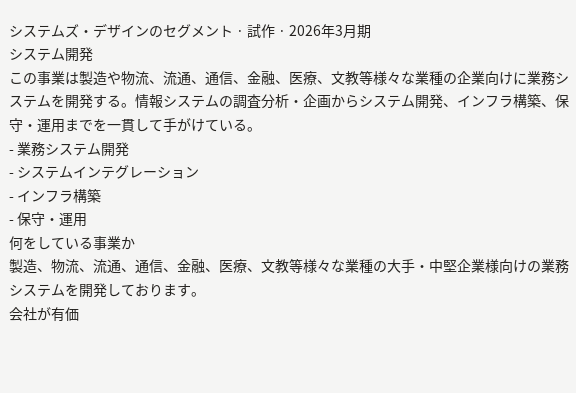システムズ・デザインのセグメント · 試作 · 2026年3月期
システム開発
この事業は製造や物流、流通、通信、金融、医療、文教等様々な業種の企業向けに業務システムを開発する。情報システムの調査分析・企画からシステム開発、インフラ構築、保守・運用までを一貫して手がけている。
- 業務システム開発
- システムインテグレーション
- インフラ構築
- 保守・運用
何をしている事業か
製造、物流、流通、通信、金融、医療、文教等様々な業種の大手・中堅企業様向けの業務システムを開発しております。
会社が有価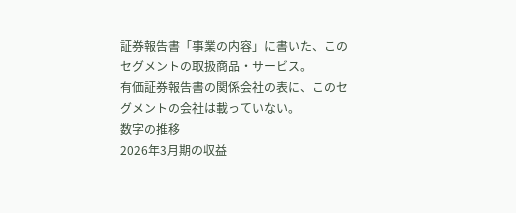証券報告書「事業の内容」に書いた、このセグメントの取扱商品・サービス。
有価証券報告書の関係会社の表に、このセグメントの会社は載っていない。
数字の推移
2026年3月期の収益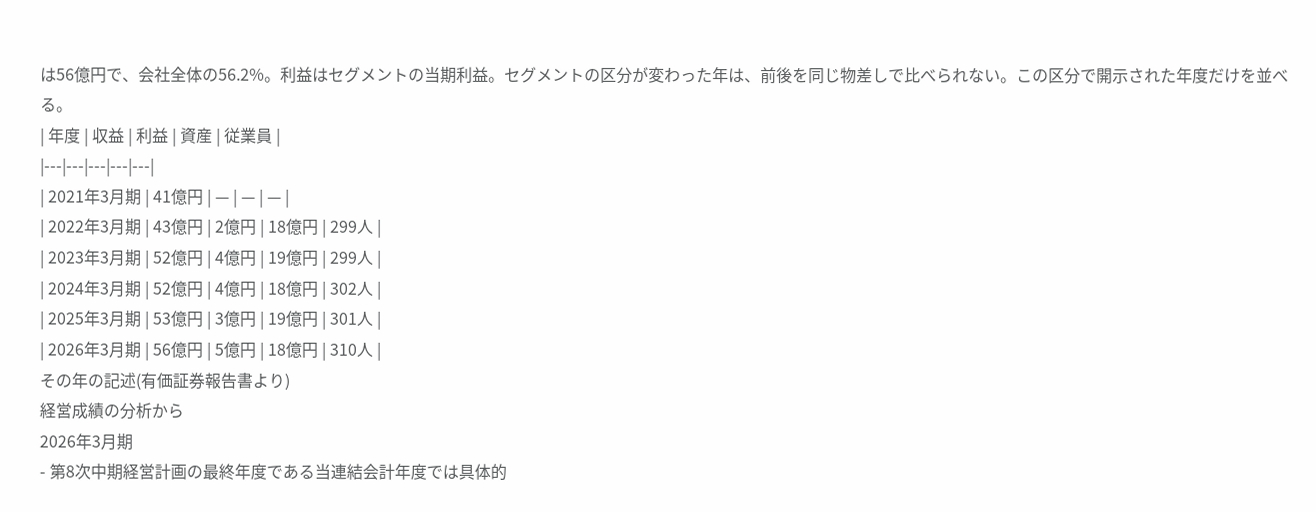は56億円で、会社全体の56.2%。利益はセグメントの当期利益。セグメントの区分が変わった年は、前後を同じ物差しで比べられない。この区分で開示された年度だけを並べる。
| 年度 | 収益 | 利益 | 資産 | 従業員 |
|---|---|---|---|---|
| 2021年3月期 | 41億円 | — | — | — |
| 2022年3月期 | 43億円 | 2億円 | 18億円 | 299人 |
| 2023年3月期 | 52億円 | 4億円 | 19億円 | 299人 |
| 2024年3月期 | 52億円 | 4億円 | 18億円 | 302人 |
| 2025年3月期 | 53億円 | 3億円 | 19億円 | 301人 |
| 2026年3月期 | 56億円 | 5億円 | 18億円 | 310人 |
その年の記述(有価証券報告書より)
経営成績の分析から
2026年3月期
- 第8次中期経営計画の最終年度である当連結会計年度では具体的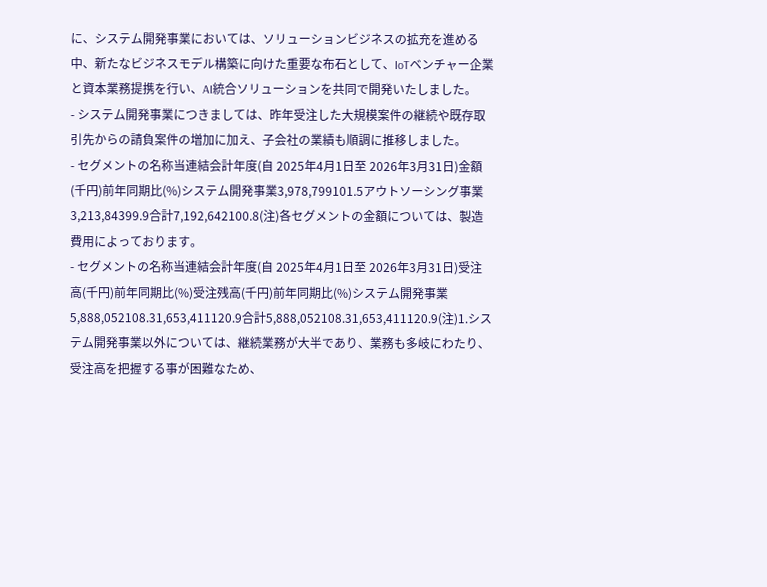に、システム開発事業においては、ソリューションビジネスの拡充を進める中、新たなビジネスモデル構築に向けた重要な布石として、IoTベンチャー企業と資本業務提携を行い、AI統合ソリューションを共同で開発いたしました。
- システム開発事業につきましては、昨年受注した大規模案件の継続や既存取引先からの請負案件の増加に加え、子会社の業績も順調に推移しました。
- セグメントの名称当連結会計年度(自 2025年4月1日至 2026年3月31日)金額(千円)前年同期比(%)システム開発事業3,978,799101.5アウトソーシング事業3,213,84399.9合計7,192,642100.8(注)各セグメントの金額については、製造費用によっております。
- セグメントの名称当連結会計年度(自 2025年4月1日至 2026年3月31日)受注高(千円)前年同期比(%)受注残高(千円)前年同期比(%)システム開発事業5,888,052108.31,653,411120.9合計5,888,052108.31,653,411120.9(注)1.システム開発事業以外については、継続業務が大半であり、業務も多岐にわたり、受注高を把握する事が困難なため、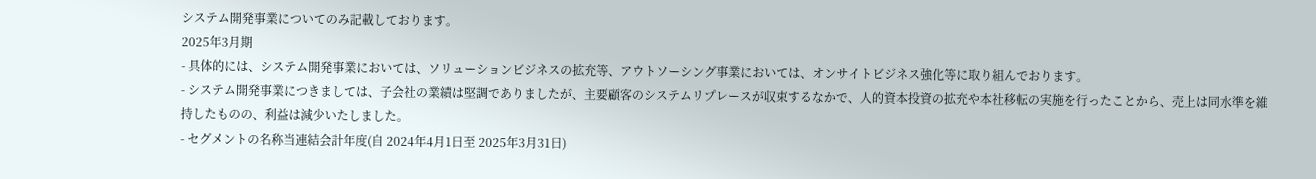システム開発事業についてのみ記載しております。
2025年3月期
- 具体的には、システム開発事業においては、ソリューションビジネスの拡充等、アウトソーシング事業においては、オンサイトビジネス強化等に取り組んでおります。
- システム開発事業につきましては、子会社の業績は堅調でありましたが、主要顧客のシステムリプレースが収束するなかで、人的資本投資の拡充や本社移転の実施を行ったことから、売上は同水準を維持したものの、利益は減少いたしました。
- セグメントの名称当連結会計年度(自 2024年4月1日至 2025年3月31日)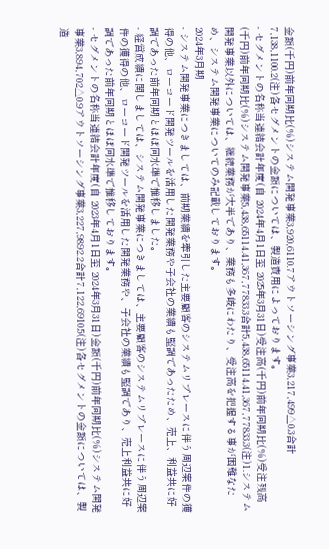金額(千円)前年同期比(%)システム開発事業3,920,6110.7アウトソーシング事業3,217,499△0.3合計7,138,1100.2(注)各セグメントの金額については、製造費用によっております。
- セグメントの名称当連結会計年度(自 2024年4月1日至 2025年3月31日)受注高(千円)前年同期比(%)受注残高(千円)前年同期比(%)システム開発事業5,438,65114.41,367,77833.3合計5,438,65114.41,367,77833.3(注)1.システム開発事業以外については、継続業務が大半であり、業務も多岐にわたり、受注高を把握する事が困難なため、システム開発事業についてのみ記載しております。
2024年3月期
- システム開発事業につきましては、前期業績を牽引した主要顧客のシステムリプレースに伴う周辺案件の獲得の他、ローコード開発ツールを活用した開発業務や子会社の業績も堅調であったため、売上、利益共に好調であった前年同期とほぼ同水準で推移しました。
- 経営成績に関しましては、システム開発事業につきましては、主要顧客のシステムリプレースに伴う周辺案件の獲得の他、ローコード開発ツールを活用した開発業務や、子会社の業績も堅調であり、売上利益共に好調であった前年同期とほぼ同水準で推移しております。
- セグメントの名称当連結会計年度(自 2023年4月1日至 2024年3月31日)金額(千円)前年同期比(%)システム開発事業3,894,702△0.9アウトソーシング事業3,227,9892.2合計7,122,6910.5(注)各セグメントの金額については、製造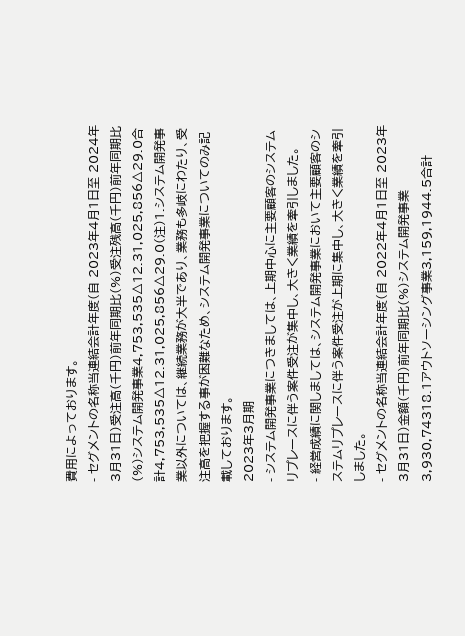費用によっております。
- セグメントの名称当連結会計年度(自 2023年4月1日至 2024年3月31日)受注高(千円)前年同期比(%)受注残高(千円)前年同期比(%)システム開発事業4,753,535△12.31,025,856△29.0合計4,753,535△12.31,025,856△29.0(注)1.システム開発事業以外については、継続業務が大半であり、業務も多岐にわたり、受注高を把握する事が困難なため、システム開発事業についてのみ記載しております。
2023年3月期
- システム開発事業につきましては、上期中心に主要顧客のシステムリプレースに伴う案件受注が集中し、大きく業績を牽引しました。
- 経営成績に関しましては、システム開発事業において主要顧客のシステムリプレースに伴う案件受注が上期に集中し、大きく業績を牽引しました。
- セグメントの名称当連結会計年度(自 2022年4月1日至 2023年3月31日)金額(千円)前年同期比(%)システム開発事業3,930,74318.1アウトソーシング事業3,159,1944.5合計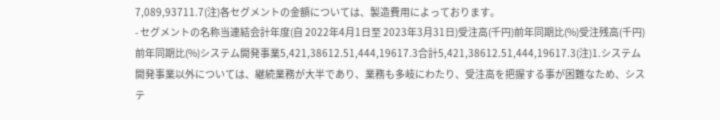7,089,93711.7(注)各セグメントの金額については、製造費用によっております。
- セグメントの名称当連結会計年度(自 2022年4月1日至 2023年3月31日)受注高(千円)前年同期比(%)受注残高(千円)前年同期比(%)システム開発事業5,421,38612.51,444,19617.3合計5,421,38612.51,444,19617.3(注)1.システム開発事業以外については、継続業務が大半であり、業務も多岐にわたり、受注高を把握する事が困難なため、システ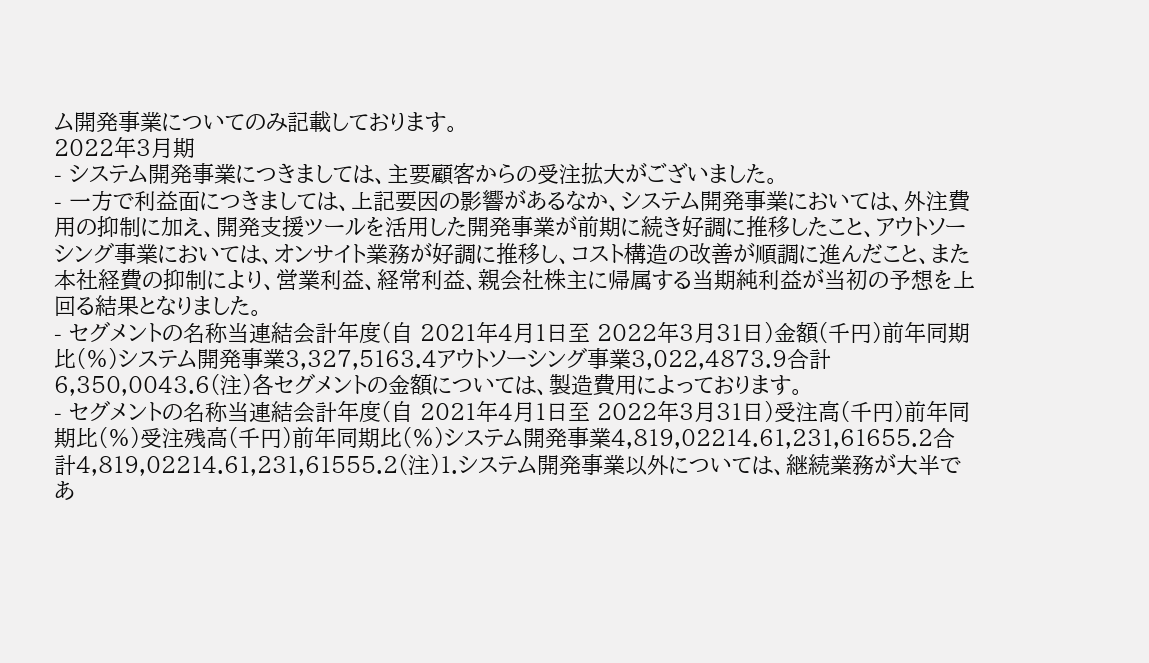ム開発事業についてのみ記載しております。
2022年3月期
- システム開発事業につきましては、主要顧客からの受注拡大がございました。
- 一方で利益面につきましては、上記要因の影響があるなか、システム開発事業においては、外注費用の抑制に加え、開発支援ツールを活用した開発事業が前期に続き好調に推移したこと、アウトソーシング事業においては、オンサイト業務が好調に推移し、コスト構造の改善が順調に進んだこと、また本社経費の抑制により、営業利益、経常利益、親会社株主に帰属する当期純利益が当初の予想を上回る結果となりました。
- セグメントの名称当連結会計年度(自 2021年4月1日至 2022年3月31日)金額(千円)前年同期比(%)システム開発事業3,327,5163.4アウトソーシング事業3,022,4873.9合計6,350,0043.6(注)各セグメントの金額については、製造費用によっております。
- セグメントの名称当連結会計年度(自 2021年4月1日至 2022年3月31日)受注高(千円)前年同期比(%)受注残高(千円)前年同期比(%)システム開発事業4,819,02214.61,231,61655.2合計4,819,02214.61,231,61555.2(注)1.システム開発事業以外については、継続業務が大半であ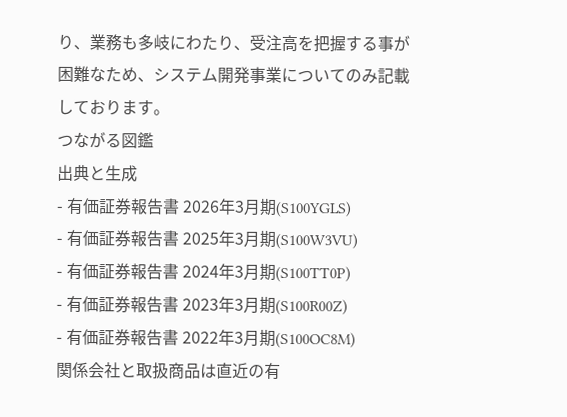り、業務も多岐にわたり、受注高を把握する事が困難なため、システム開発事業についてのみ記載しております。
つながる図鑑
出典と生成
- 有価証券報告書 2026年3月期(S100YGLS)
- 有価証券報告書 2025年3月期(S100W3VU)
- 有価証券報告書 2024年3月期(S100TT0P)
- 有価証券報告書 2023年3月期(S100R00Z)
- 有価証券報告書 2022年3月期(S100OC8M)
関係会社と取扱商品は直近の有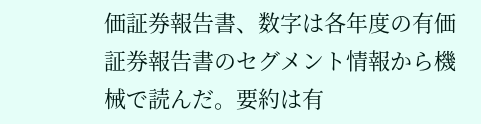価証券報告書、数字は各年度の有価証券報告書のセグメント情報から機械で読んだ。要約は有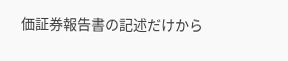価証券報告書の記述だけから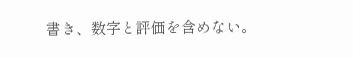書き、数字と評価を含めない。